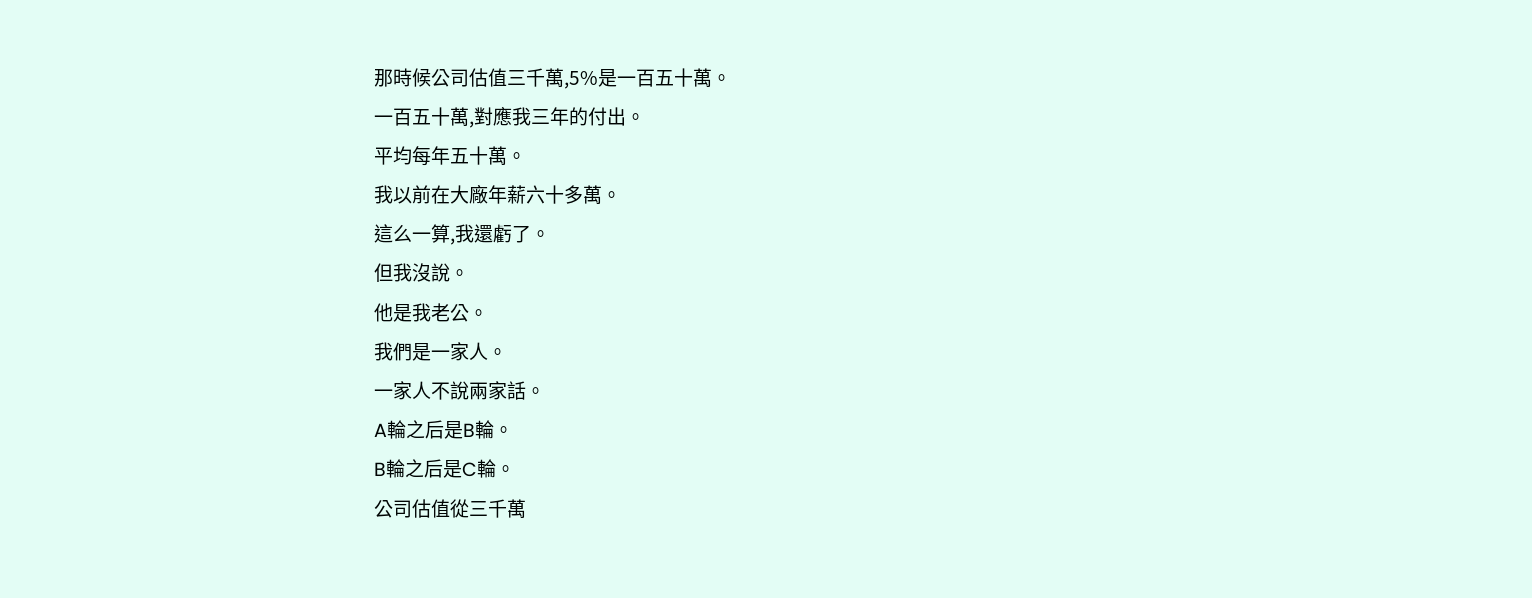那時候公司估值三千萬,5%是一百五十萬。
一百五十萬,對應我三年的付出。
平均每年五十萬。
我以前在大廠年薪六十多萬。
這么一算,我還虧了。
但我沒說。
他是我老公。
我們是一家人。
一家人不說兩家話。
A輪之后是B輪。
B輪之后是C輪。
公司估值從三千萬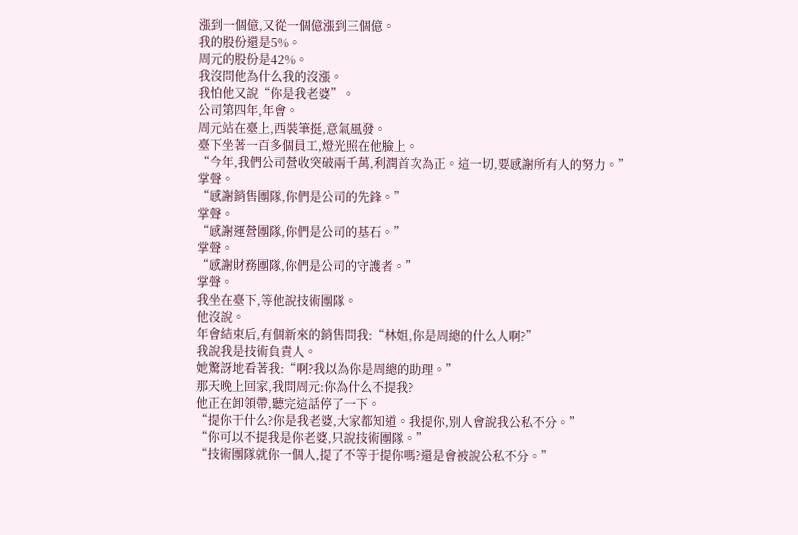漲到一個億,又從一個億漲到三個億。
我的股份還是5%。
周元的股份是42%。
我沒問他為什么我的沒漲。
我怕他又說“你是我老婆”。
公司第四年,年會。
周元站在臺上,西裝筆挺,意氣風發。
臺下坐著一百多個員工,燈光照在他臉上。
“今年,我們公司營收突破兩千萬,利潤首次為正。這一切,要感謝所有人的努力。”
掌聲。
“感謝銷售團隊,你們是公司的先鋒。”
掌聲。
“感謝運營團隊,你們是公司的基石。”
掌聲。
“感謝財務團隊,你們是公司的守護者。”
掌聲。
我坐在臺下,等他說技術團隊。
他沒說。
年會結束后,有個新來的銷售問我:“林姐,你是周總的什么人啊?”
我說我是技術負責人。
她驚訝地看著我:“啊?我以為你是周總的助理。”
那天晚上回家,我問周元:你為什么不提我?
他正在卸領帶,聽完這話停了一下。
“提你干什么?你是我老婆,大家都知道。我提你,別人會說我公私不分。”
“你可以不提我是你老婆,只說技術團隊。”
“技術團隊就你一個人,提了不等于提你嗎?還是會被說公私不分。”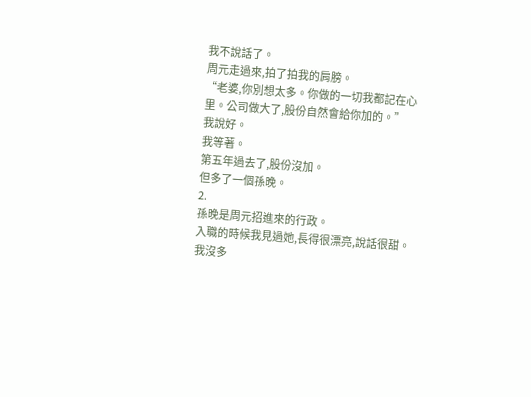我不說話了。
周元走過來,拍了拍我的肩膀。
“老婆,你別想太多。你做的一切我都記在心里。公司做大了,股份自然會給你加的。”
我說好。
我等著。
第五年過去了,股份沒加。
但多了一個孫晚。
2.
孫晚是周元招進來的行政。
入職的時候我見過她,長得很漂亮,說話很甜。
我沒多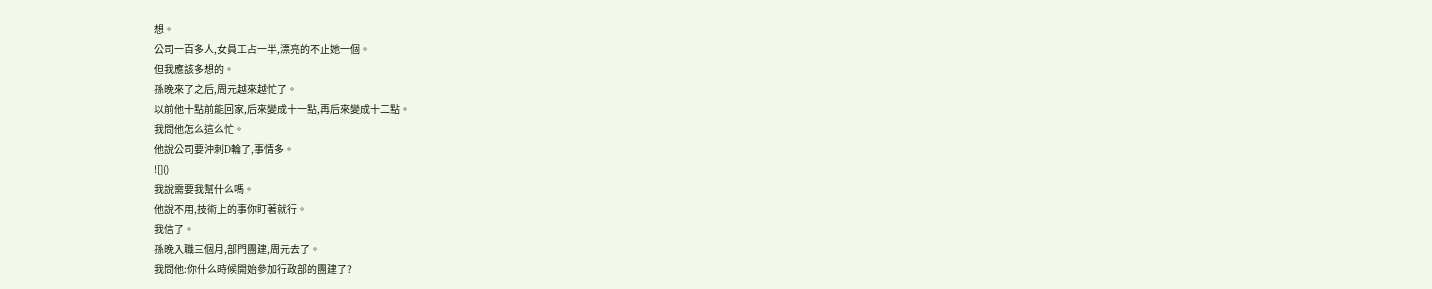想。
公司一百多人,女員工占一半,漂亮的不止她一個。
但我應該多想的。
孫晚來了之后,周元越來越忙了。
以前他十點前能回家,后來變成十一點,再后來變成十二點。
我問他怎么這么忙。
他說公司要沖刺D輪了,事情多。
![]()
我說需要我幫什么嗎。
他說不用,技術上的事你盯著就行。
我信了。
孫晚入職三個月,部門團建,周元去了。
我問他:你什么時候開始參加行政部的團建了?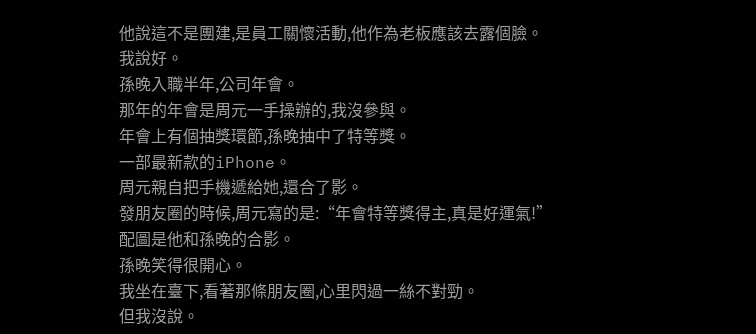他說這不是團建,是員工關懷活動,他作為老板應該去露個臉。
我說好。
孫晚入職半年,公司年會。
那年的年會是周元一手操辦的,我沒參與。
年會上有個抽獎環節,孫晚抽中了特等獎。
一部最新款的iPhone。
周元親自把手機遞給她,還合了影。
發朋友圈的時候,周元寫的是:“年會特等獎得主,真是好運氣!”
配圖是他和孫晚的合影。
孫晚笑得很開心。
我坐在臺下,看著那條朋友圈,心里閃過一絲不對勁。
但我沒說。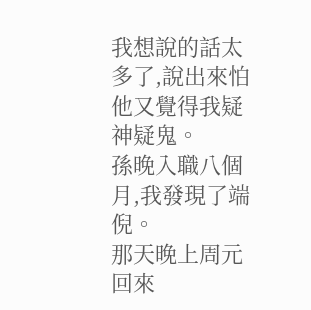我想說的話太多了,說出來怕他又覺得我疑神疑鬼。
孫晚入職八個月,我發現了端倪。
那天晚上周元回來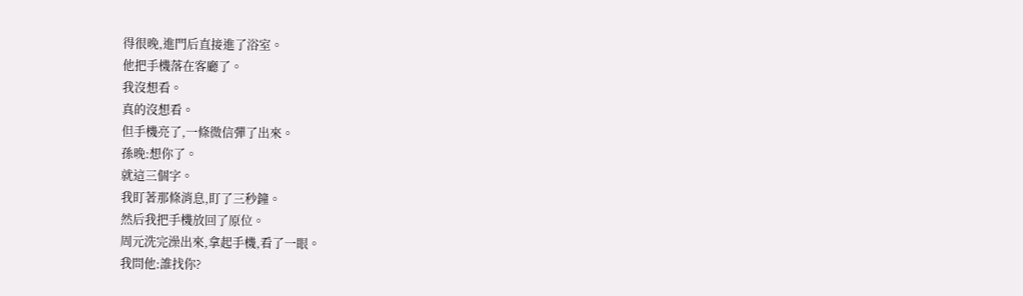得很晚,進門后直接進了浴室。
他把手機落在客廳了。
我沒想看。
真的沒想看。
但手機亮了,一條微信彈了出來。
孫晚:想你了。
就這三個字。
我盯著那條消息,盯了三秒鐘。
然后我把手機放回了原位。
周元洗完澡出來,拿起手機,看了一眼。
我問他:誰找你?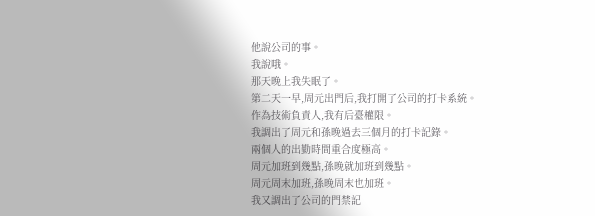他說公司的事。
我說哦。
那天晚上我失眠了。
第二天一早,周元出門后,我打開了公司的打卡系統。
作為技術負責人,我有后臺權限。
我調出了周元和孫晚過去三個月的打卡記錄。
兩個人的出勤時間重合度極高。
周元加班到幾點,孫晚就加班到幾點。
周元周末加班,孫晚周末也加班。
我又調出了公司的門禁記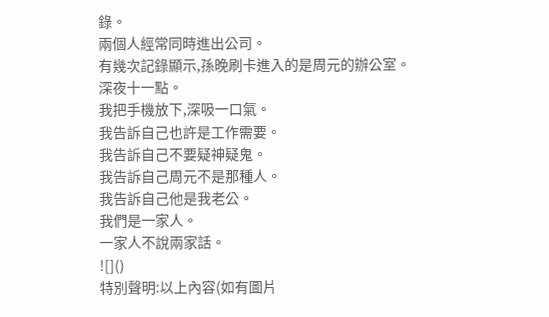錄。
兩個人經常同時進出公司。
有幾次記錄顯示,孫晚刷卡進入的是周元的辦公室。
深夜十一點。
我把手機放下,深吸一口氣。
我告訴自己也許是工作需要。
我告訴自己不要疑神疑鬼。
我告訴自己周元不是那種人。
我告訴自己他是我老公。
我們是一家人。
一家人不說兩家話。
![]()
特別聲明:以上內容(如有圖片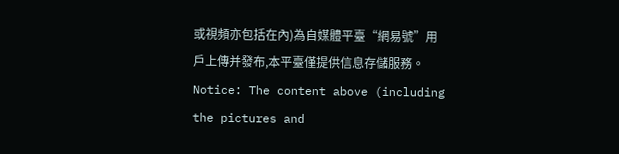或視頻亦包括在內)為自媒體平臺“網易號”用戶上傳并發布,本平臺僅提供信息存儲服務。
Notice: The content above (including the pictures and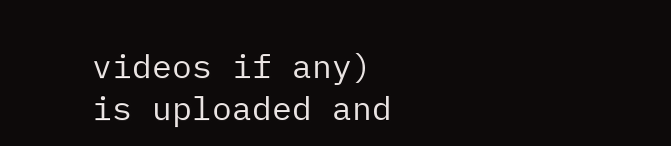videos if any) is uploaded and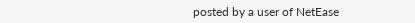posted by a user of NetEase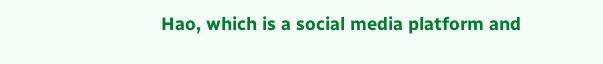Hao, which is a social media platform and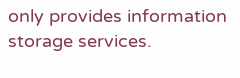only provides information storage services.